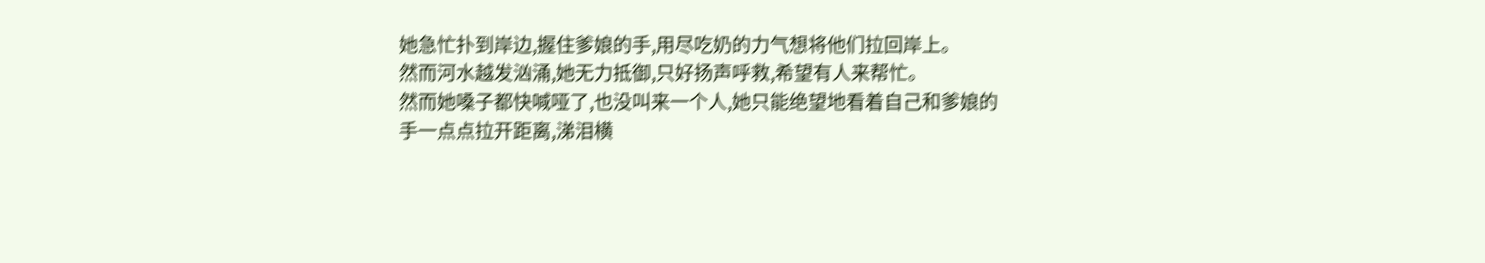她急忙扑到岸边,握住爹娘的手,用尽吃奶的力气想将他们拉回岸上。
然而河水越发汹涌,她无力抵御,只好扬声呼救,希望有人来帮忙。
然而她嗓子都快喊哑了,也没叫来一个人,她只能绝望地看着自己和爹娘的手一点点拉开距离,涕泪横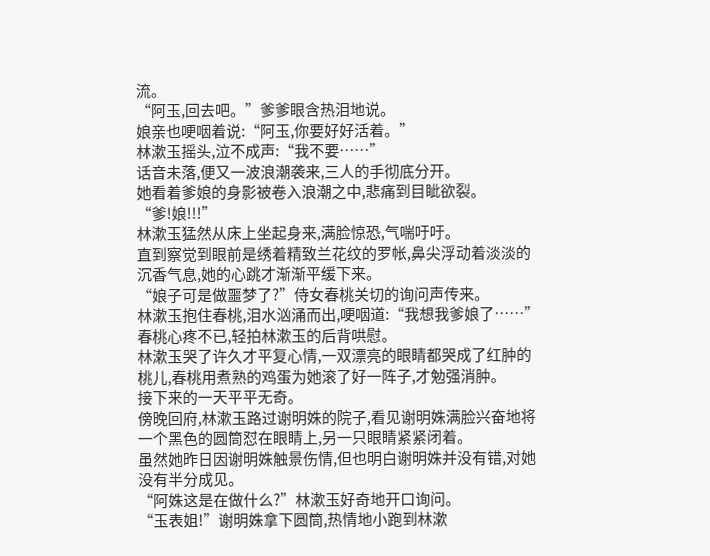流。
“阿玉,回去吧。”爹爹眼含热泪地说。
娘亲也哽咽着说:“阿玉,你要好好活着。”
林漱玉摇头,泣不成声:“我不要……”
话音未落,便又一波浪潮袭来,三人的手彻底分开。
她看着爹娘的身影被卷入浪潮之中,悲痛到目眦欲裂。
“爹!娘!!!”
林漱玉猛然从床上坐起身来,满脸惊恐,气喘吁吁。
直到察觉到眼前是绣着精致兰花纹的罗帐,鼻尖浮动着淡淡的沉香气息,她的心跳才渐渐平缓下来。
“娘子可是做噩梦了?”侍女春桃关切的询问声传来。
林漱玉抱住春桃,泪水汹涌而出,哽咽道:“我想我爹娘了……”
春桃心疼不已,轻拍林漱玉的后背哄慰。
林漱玉哭了许久才平复心情,一双漂亮的眼睛都哭成了红肿的桃儿,春桃用煮熟的鸡蛋为她滚了好一阵子,才勉强消肿。
接下来的一天平平无奇。
傍晚回府,林漱玉路过谢明姝的院子,看见谢明姝满脸兴奋地将一个黑色的圆筒怼在眼睛上,另一只眼睛紧紧闭着。
虽然她昨日因谢明姝触景伤情,但也明白谢明姝并没有错,对她没有半分成见。
“阿姝这是在做什么?”林漱玉好奇地开口询问。
“玉表姐!”谢明姝拿下圆筒,热情地小跑到林漱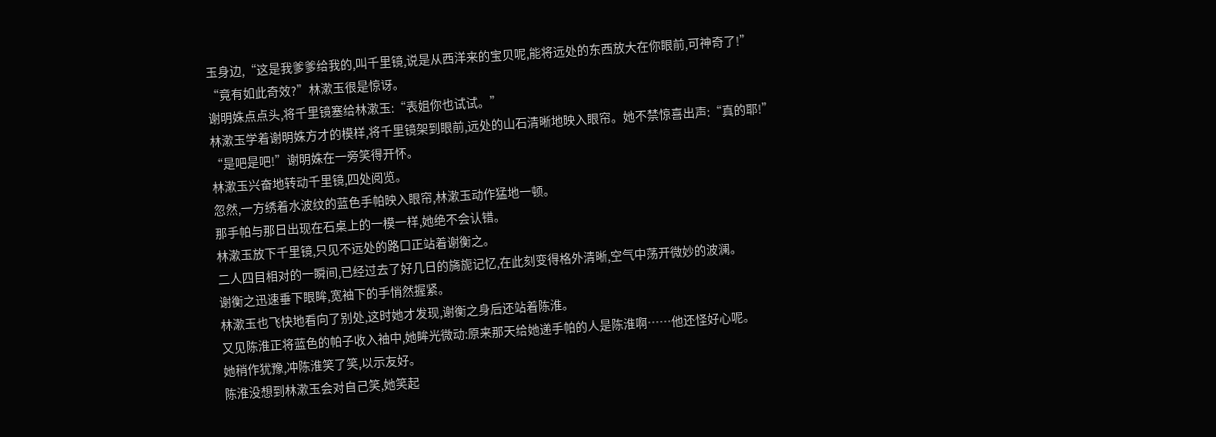玉身边,“这是我爹爹给我的,叫千里镜,说是从西洋来的宝贝呢,能将远处的东西放大在你眼前,可神奇了!”
“竟有如此奇效?”林漱玉很是惊讶。
谢明姝点点头,将千里镜塞给林漱玉:“表姐你也试试。”
林漱玉学着谢明姝方才的模样,将千里镜架到眼前,远处的山石清晰地映入眼帘。她不禁惊喜出声:“真的耶!”
“是吧是吧!”谢明姝在一旁笑得开怀。
林漱玉兴奋地转动千里镜,四处阅览。
忽然,一方绣着水波纹的蓝色手帕映入眼帘,林漱玉动作猛地一顿。
那手帕与那日出现在石桌上的一模一样,她绝不会认错。
林漱玉放下千里镜,只见不远处的路口正站着谢衡之。
二人四目相对的一瞬间,已经过去了好几日的旖旎记忆,在此刻变得格外清晰,空气中荡开微妙的波澜。
谢衡之迅速垂下眼眸,宽袖下的手悄然握紧。
林漱玉也飞快地看向了别处,这时她才发现,谢衡之身后还站着陈淮。
又见陈淮正将蓝色的帕子收入袖中,她眸光微动:原来那天给她递手帕的人是陈淮啊……他还怪好心呢。
她稍作犹豫,冲陈淮笑了笑,以示友好。
陈淮没想到林漱玉会对自己笑,她笑起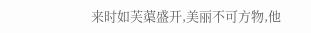来时如芙蕖盛开,美丽不可方物,他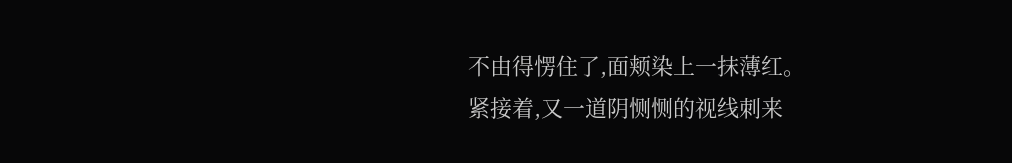不由得愣住了,面颊染上一抹薄红。
紧接着,又一道阴恻恻的视线刺来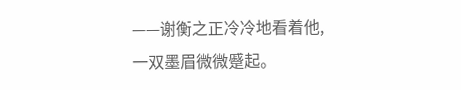——谢衡之正冷冷地看着他,一双墨眉微微蹙起。